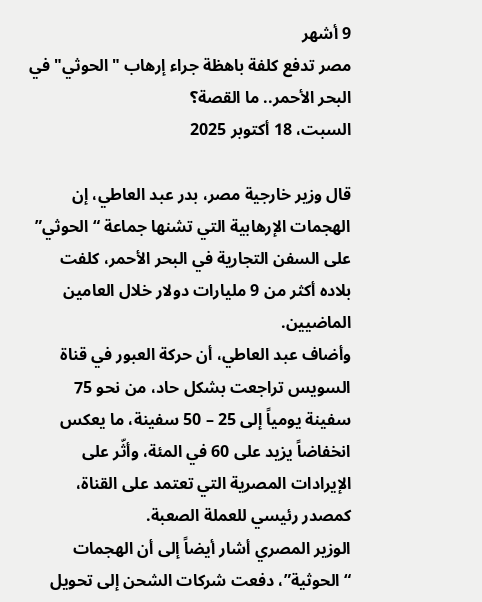9 أشهر
مصر تدفع كلفة باهظة جراء إرهاب "الحوثي" في البحر الأحمر.. ما القصة؟
السبت، 18 أكتوبر 2025

قال وزير خارجية مصر، بدر عبد العاطي، إن الهجمات الإرهابية التي تشنها جماعة “الحوثي” على السفن التجارية في البحر الأحمر، كلفت بلاده أكثر من 9 مليارات دولار خلال العامين الماضيين.
وأضاف عبد العاطي، أن حركة العبور في قناة السويس تراجعت بشكل حاد، من نحو 75 سفينة يومياً إلى 25 – 50 سفينة، ما يعكس انخفاضاً يزيد على 60 في المئة، وأثّر على الإيرادات المصرية التي تعتمد على القناة، كمصدر رئيسي للعملة الصعبة.
الوزير المصري أشار أيضاً إلى أن الهجمات “الحوثية”، دفعت شركات الشحن إلى تحويل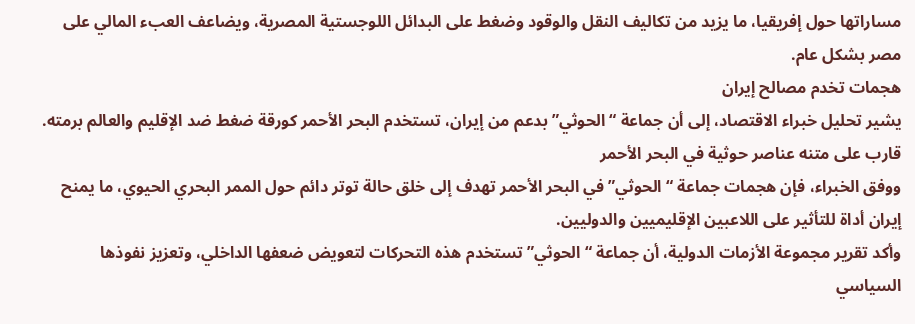مساراتها حول إفريقيا، ما يزيد من تكاليف النقل والوقود وضغط على البدائل اللوجستية المصرية، ويضاعف العبء المالي على مصر بشكل عام.
هجمات تخدم مصالح إيران
يشير تحليل خبراء الاقتصاد، إلى أن جماعة “الحوثي” بدعم من إيران، تستخدم البحر الأحمر كورقة ضغط ضد الإقليم والعالم برمته.
قارب على متنه عناصر حوثية في البحر الأحمر
ووفق الخبراء، فإن هجمات جماعة “الحوثي” في البحر الأحمر تهدف إلى خلق حالة توتر دائم حول الممر البحري الحيوي، ما يمنح إيران أداة للتأثير على اللاعبين الإقليميين والدوليين.
وأكد تقرير مجموعة الأزمات الدولية، أن جماعة “الحوثي” تستخدم هذه التحركات لتعويض ضعفها الداخلي، وتعزيز نفوذها السياسي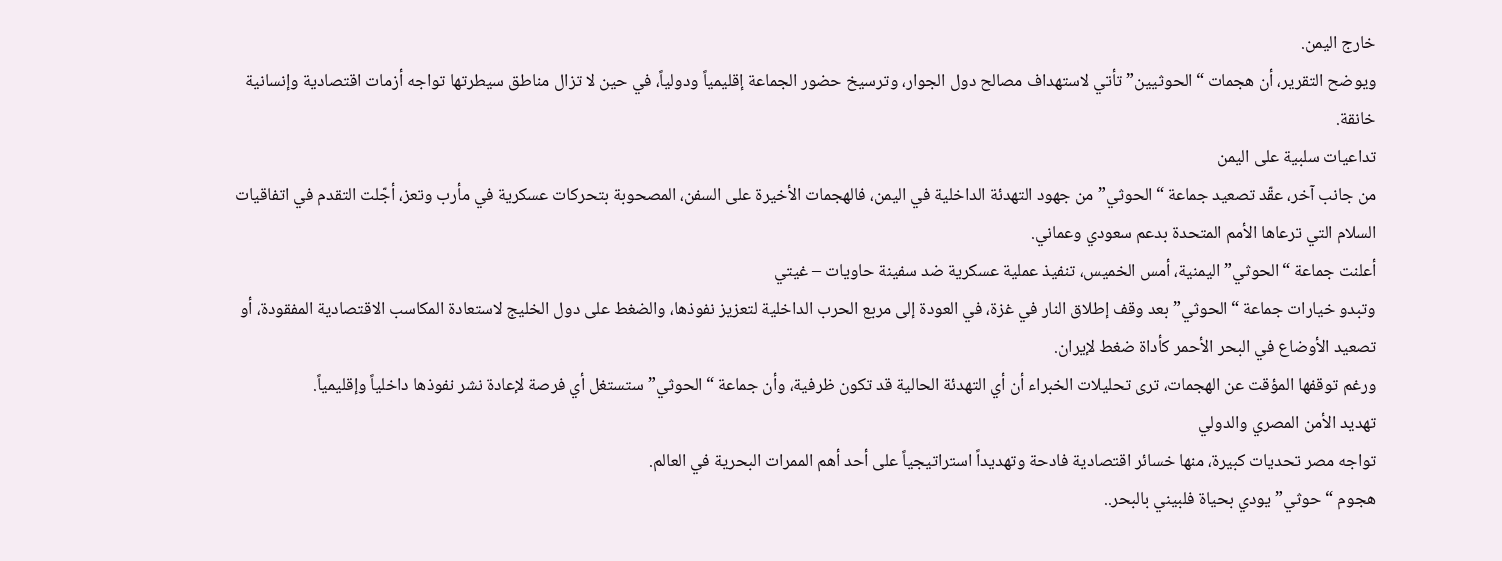خارج اليمن.
ويوضح التقرير، أن هجمات “الحوثيين” تأتي لاستهداف مصالح دول الجوار، وترسيخ حضور الجماعة إقليمياً ودولياً، في حين لا تزال مناطق سيطرتها تواجه أزمات اقتصادية وإنسانية خانقة.
تداعيات سلبية على اليمن
من جانب آخر، عقّد تصعيد جماعة “الحوثي” من جهود التهدئة الداخلية في اليمن، فالهجمات الأخيرة على السفن، المصحوبة بتحركات عسكرية في مأرب وتعز، أجّلت التقدم في اتفاقيات السلام التي ترعاها الأمم المتحدة بدعم سعودي وعماني.
أعلنت جماعة “الحوثي” اليمنية، أمس الخميس، تنفيذ عملية عسكرية ضد سفينة حاويات – غيتي
وتبدو خيارات جماعة “الحوثي” بعد وقف إطلاق النار في غزة، في العودة إلى مربع الحرب الداخلية لتعزيز نفوذها، والضغط على دول الخليج لاستعادة المكاسب الاقتصادية المفقودة، أو تصعيد الأوضاع في البحر الأحمر كأداة ضغط لإيران.
ورغم توقفها المؤقت عن الهجمات، ترى تحليلات الخبراء أن أي التهدئة الحالية قد تكون ظرفية، وأن جماعة “الحوثي” ستستغل أي فرصة لإعادة نشر نفوذها داخلياً وإقليمياً.
تهديد الأمن المصري والدولي
تواجه مصر تحديات كبيرة، منها خسائر اقتصادية فادحة وتهديداً استراتيجياً على أحد أهم الممرات البحرية في العالم.
هجوم “حوثي” يودي بحياة فلبيني بالبحر..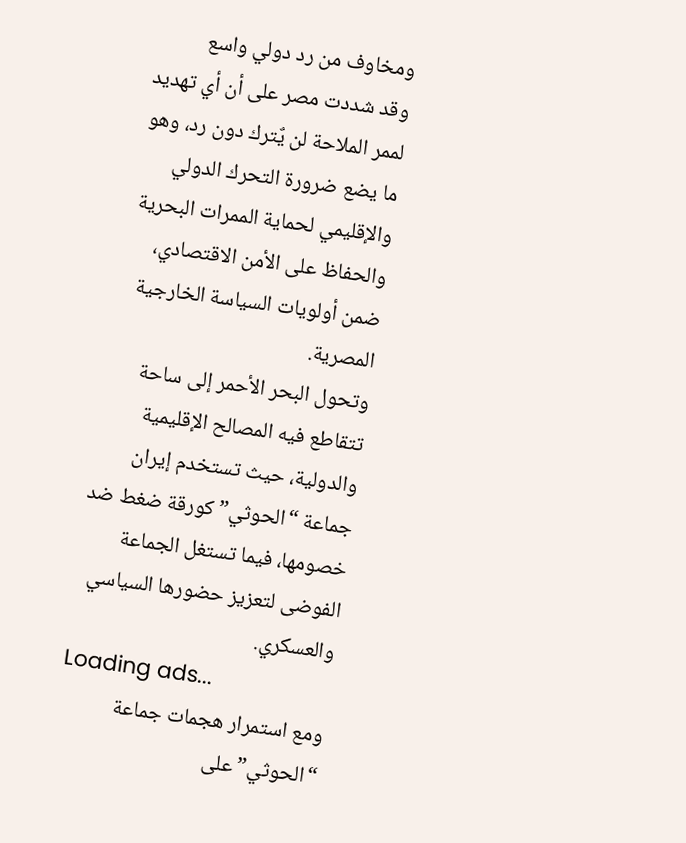ومخاوف من رد دولي واسع
وقد شددت مصر على أن أي تهديد لممر الملاحة لن يٌترك دون رد، وهو ما يضع ضرورة التحرك الدولي والإقليمي لحماية الممرات البحرية والحفاظ على الأمن الاقتصادي، ضمن أولويات السياسة الخارجية المصرية.
وتحول البحر الأحمر إلى ساحة تتقاطع فيه المصالح الإقليمية والدولية، حيث تستخدم إيران جماعة “الحوثي” كورقة ضغط ضد خصومها، فيما تستغل الجماعة الفوضى لتعزيز حضورها السياسي والعسكري.
Loading ads...
ومع استمرار هجمات جماعة “الحوثي” على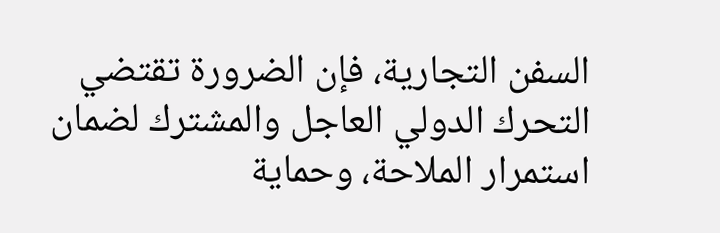السفن التجارية، فإن الضرورة تقتضي التحرك الدولي العاجل والمشترك لضمان استمرار الملاحة، وحماية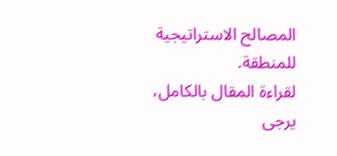المصالح الاستراتيجية للمنطقة.
لقراءة المقال بالكامل، يرجى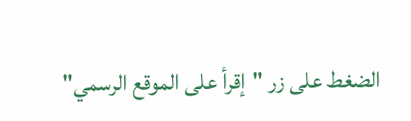الضغط على زر "إقرأ على الموقع الرسمي"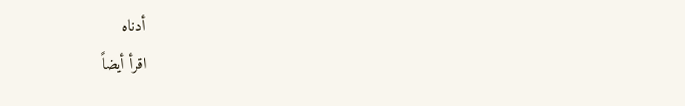أدناه
اقرأ أيضاً